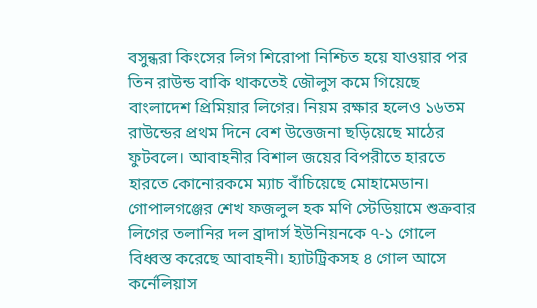বসুন্ধরা কিংসের লিগ শিরোপা নিশ্চিত হয়ে যাওয়ার পর তিন রাউন্ড বাকি থাকতেই জৌলুস কমে গিয়েছে বাংলাদেশ প্রিমিয়ার লিগের। নিয়ম রক্ষার হলেও ১৬তম রাউন্ডের প্রথম দিনে বেশ উত্তেজনা ছড়িয়েছে মাঠের ফুটবলে। আবাহনীর বিশাল জয়ের বিপরীতে হারতে হারতে কোনোরকমে ম্যাচ বাঁচিয়েছে মোহামেডান।
গোপালগঞ্জের শেখ ফজলুল হক মণি স্টেডিয়ামে শুক্রবার লিগের তলানির দল ব্রাদার্স ইউনিয়নকে ৭-১ গোলে বিধ্বস্ত করেছে আবাহনী। হ্যাটট্রিকসহ ৪ গোল আসে কর্নেলিয়াস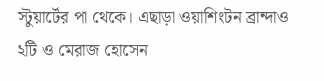স্টুয়ার্টের পা থেকে। এছাড়া ওয়াশিংটন ব্রান্দাও ২টি ও মেরাজ হোসেন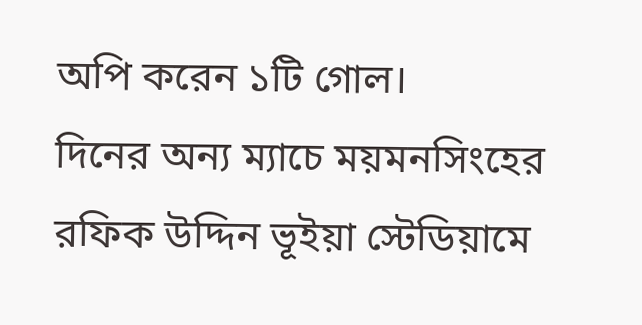অপি করেন ১টি গোল।
দিনের অন্য ম্যাচে ময়মনসিংহের রফিক উদ্দিন ভূইয়া স্টেডিয়ামে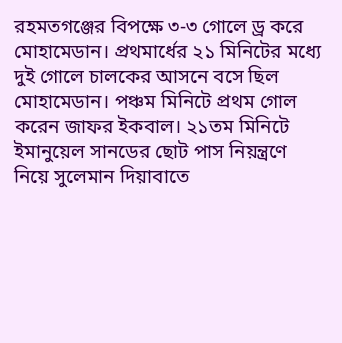রহমতগঞ্জের বিপক্ষে ৩-৩ গোলে ড্র করে মোহামেডান। প্রথমার্ধের ২১ মিনিটের মধ্যে দুই গোলে চালকের আসনে বসে ছিল মোহামেডান। পঞ্চম মিনিটে প্রথম গোল করেন জাফর ইকবাল। ২১তম মিনিটে ইমানুয়েল সানডের ছোট পাস নিয়ন্ত্রণে নিয়ে সুলেমান দিয়াবাতে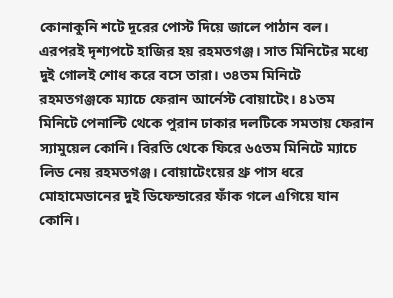কোনাকুনি শটে দূরের পোস্ট দিয়ে জালে পাঠান বল।
এরপরই দৃশ্যপটে হাজির হয় রহমতগঞ্জ। সাত মিনিটের মধ্যে দুই গোলই শোধ করে বসে তারা। ৩৪তম মিনিটে রহমতগঞ্জকে ম্যাচে ফেরান আর্নেস্ট বোয়াটেং। ৪১তম মিনিটে পেনাল্টি থেকে পুরান ঢাকার দলটিকে সমতায় ফেরান স্যামুয়েল কোনি। বিরতি থেকে ফিরে ৬৫তম মিনিটে ম্যাচে লিড নেয় রহমতগঞ্জ। বোয়াটেংয়ের থ্রু পাস ধরে মোহামেডানের দুই ডিফেন্ডারের ফাঁক গলে এগিয়ে যান কোনি।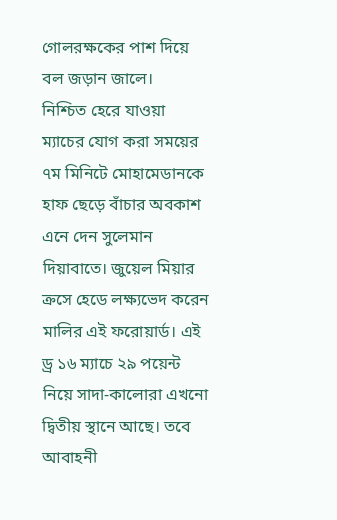গোলরক্ষকের পাশ দিয়ে বল জড়ান জালে।
নিশ্চিত হেরে যাওয়া ম্যাচের যোগ করা সময়ের ৭ম মিনিটে মোহামেডানকে হাফ ছেড়ে বাঁচার অবকাশ এনে দেন সুলেমান দিয়াবাতে। জুয়েল মিয়ার ক্রসে হেডে লক্ষ্যভেদ করেন মালির এই ফরোয়ার্ড। এই ড্র ১৬ ম্যাচে ২৯ পয়েন্ট নিয়ে সাদা-কালোরা এখনো দ্বিতীয় স্থানে আছে। তবে আবাহনী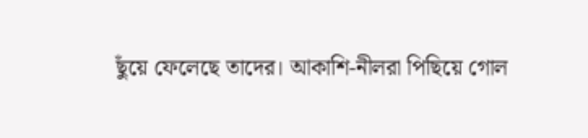ছুঁয়ে ফেলেছে তাদের। আকাশি-নীলরা পিছিয়ে গোল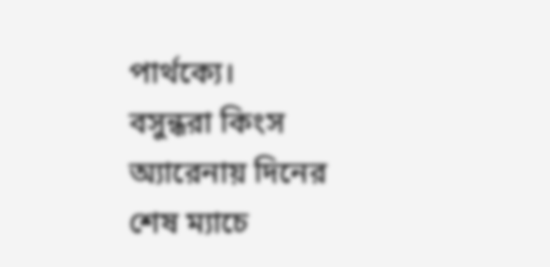পার্থক্যে।
বসুন্ধরা কিংস অ্যারেনায় দিনের শেষ ম্যাচে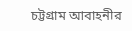চট্টগ্রাম আবাহনীর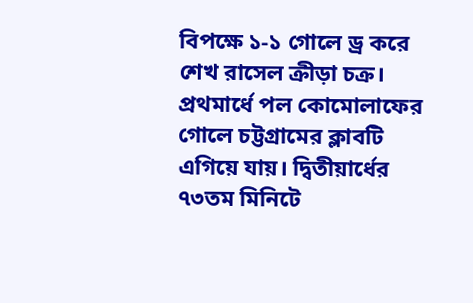বিপক্ষে ১-১ গোলে ড্র করে শেখ রাসেল ক্রীড়া চক্র। প্রথমার্ধে পল কোমোলাফের গোলে চট্টগ্রামের ক্লাবটি এগিয়ে যায়। দ্বিতীয়ার্ধের ৭৩তম মিনিটে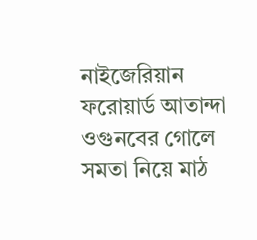নাইজেরিয়ান ফরোয়ার্ড আতান্দা ওগুনবের গোলে সমতা নিয়ে মাঠ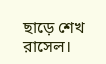ছাড়ে শেখ রাসেল।